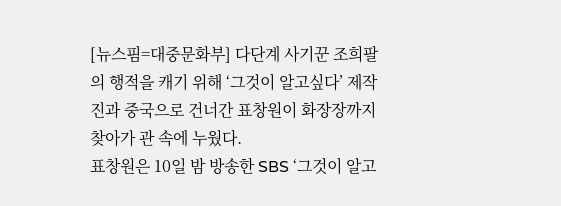[뉴스핌=대중문화부] 다단계 사기꾼 조희팔의 행적을 캐기 위해 ‘그것이 알고싶다’ 제작진과 중국으로 건너간 표창원이 화장장까지 찾아가 관 속에 누웠다.
표창원은 10일 밤 방송한 SBS ‘그것이 알고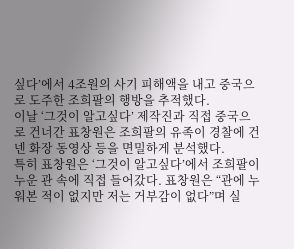싶다’에서 4조원의 사기 피해액을 내고 중국으로 도주한 조희팔의 행방을 추적했다.
이날 ‘그것이 알고싶다’ 제작진과 직접 중국으로 건너간 표창원은 조희팔의 유족이 경찰에 건넨 화장 동영상 등을 면밀하게 분석했다.
특히 표창원은 ‘그것이 알고싶다’에서 조희팔이 누운 관 속에 직접 들어갔다. 표창원은 “관에 누워본 적이 없지만 저는 거부감이 없다”며 실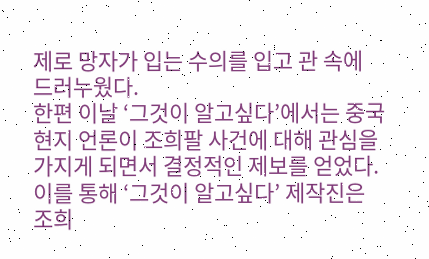제로 망자가 입는 수의를 입고 관 속에 드러누웠다.
한편 이날 ‘그것이 알고싶다’에서는 중국 현지 언론이 조희팔 사건에 대해 관심을 가지게 되면서 결정적인 제보를 얻었다. 이를 통해 ‘그것이 알고싶다’ 제작진은 조희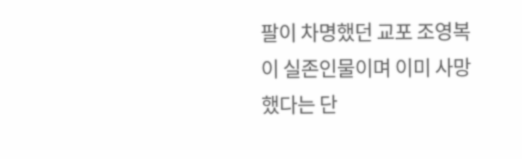팔이 차명했던 교포 조영복이 실존인물이며 이미 사망했다는 단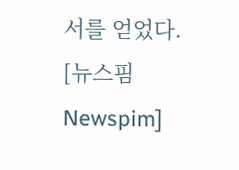서를 얻었다.
[뉴스핌 Newspim]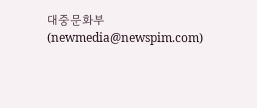대중문화부 (newmedia@newspim.com)